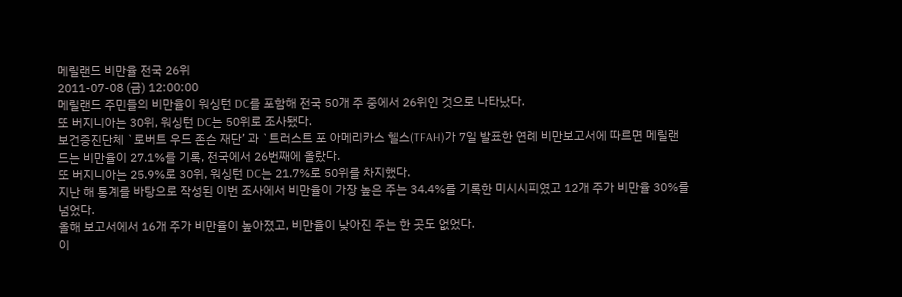메릴랜드 비만율 전국 26위
2011-07-08 (금) 12:00:00
메릴랜드 주민들의 비만율이 워싱턴 DC를 포함해 전국 50개 주 중에서 26위인 것으로 나타났다.
또 버지니아는 30위, 워싱턴 DC는 50위로 조사됐다.
보건증진단체 `로버트 우드 존슨 재단’ 과 `트러스트 포 아메리카스 헬스(TFAH)가 7일 발표한 연례 비만보고서에 따르면 메릴랜드는 비만율이 27.1%를 기록, 전국에서 26번째에 올랐다.
또 버지니아는 25.9%로 30위, 워싱턴 DC는 21.7%로 50위를 차지했다.
지난 해 통계를 바탕으로 작성된 이번 조사에서 비만율이 가장 높은 주는 34.4%를 기록한 미시시피였고 12개 주가 비만율 30%를 넘었다.
올해 보고서에서 16개 주가 비만율이 높아졌고, 비만율이 낮아진 주는 한 곳도 없었다.
이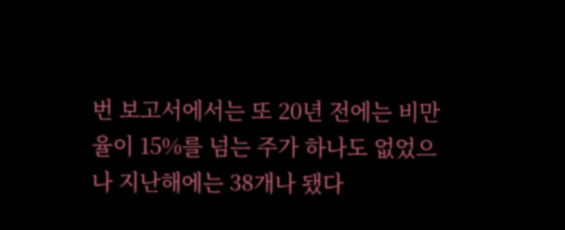번 보고서에서는 또 20년 전에는 비만율이 15%를 넘는 주가 하나도 없었으나 지난해에는 38개나 됐다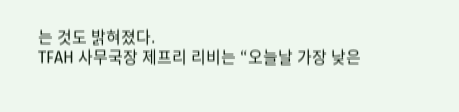는 것도 밝혀졌다.
TFAH 사무국장 제프리 리비는 “오늘날 가장 낮은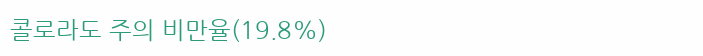콜로라도 주의 비만율(19.8%)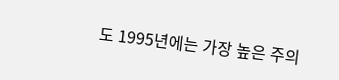도 1995년에는 가장 높은 주의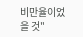비만율이었을 것"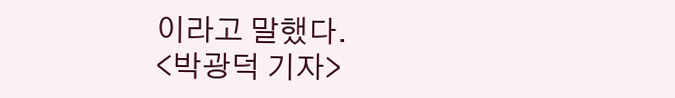이라고 말했다.
<박광덕 기자>